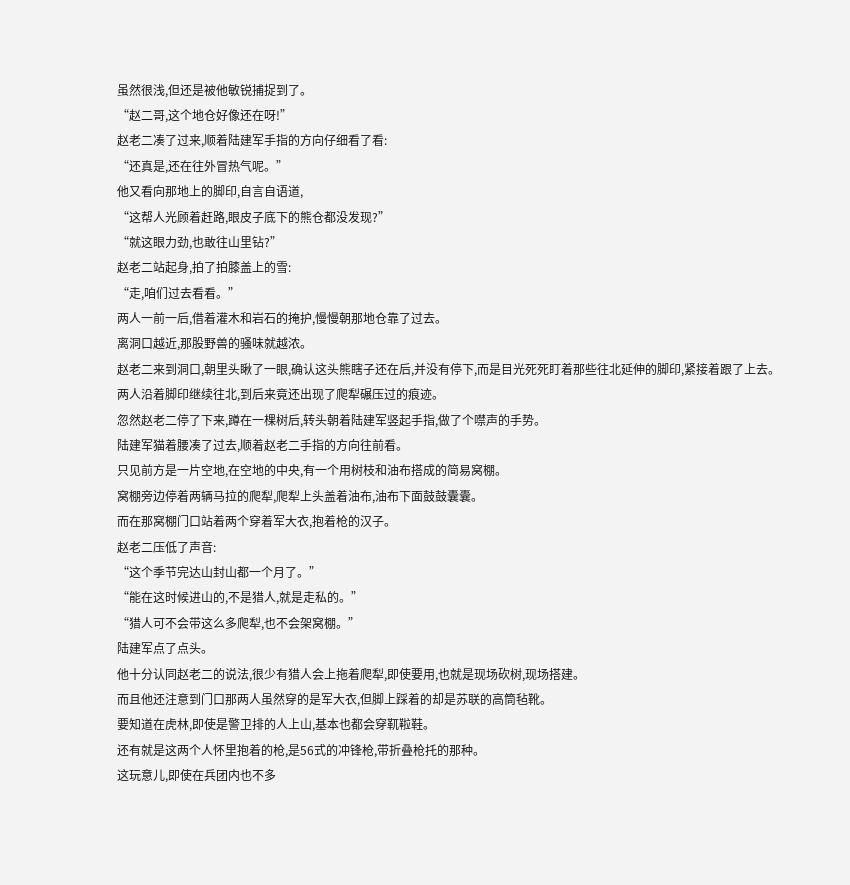虽然很浅,但还是被他敏锐捕捉到了。
“赵二哥,这个地仓好像还在呀!”
赵老二凑了过来,顺着陆建军手指的方向仔细看了看:
“还真是,还在往外冒热气呢。”
他又看向那地上的脚印,自言自语道,
“这帮人光顾着赶路,眼皮子底下的熊仓都没发现?”
“就这眼力劲,也敢往山里钻?”
赵老二站起身,拍了拍膝盖上的雪:
“走,咱们过去看看。”
两人一前一后,借着灌木和岩石的掩护,慢慢朝那地仓靠了过去。
离洞口越近,那股野兽的骚味就越浓。
赵老二来到洞口,朝里头瞅了一眼,确认这头熊瞎子还在后,并没有停下,而是目光死死盯着那些往北延伸的脚印,紧接着跟了上去。
两人沿着脚印继续往北,到后来竟还出现了爬犁碾压过的痕迹。
忽然赵老二停了下来,蹲在一棵树后,转头朝着陆建军竖起手指,做了个噤声的手势。
陆建军猫着腰凑了过去,顺着赵老二手指的方向往前看。
只见前方是一片空地,在空地的中央,有一个用树枝和油布搭成的简易窝棚。
窝棚旁边停着两辆马拉的爬犁,爬犁上头盖着油布,油布下面鼓鼓囊囊。
而在那窝棚门口站着两个穿着军大衣,抱着枪的汉子。
赵老二压低了声音:
“这个季节完达山封山都一个月了。”
“能在这时候进山的,不是猎人,就是走私的。”
“猎人可不会带这么多爬犁,也不会架窝棚。”
陆建军点了点头。
他十分认同赵老二的说法,很少有猎人会上拖着爬犁,即使要用,也就是现场砍树,现场搭建。
而且他还注意到门口那两人虽然穿的是军大衣,但脚上踩着的却是苏联的高筒毡靴。
要知道在虎林,即使是警卫排的人上山,基本也都会穿靰鞡鞋。
还有就是这两个人怀里抱着的枪,是56式的冲锋枪,带折叠枪托的那种。
这玩意儿,即使在兵团内也不多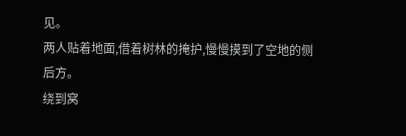见。
两人贴着地面,借着树林的掩护,慢慢摸到了空地的侧后方。
绕到窝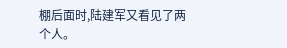棚后面时,陆建军又看见了两个人。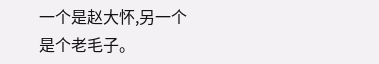一个是赵大怀,另一个是个老毛子。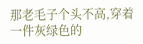那老毛子个头不高,穿着一件灰绿色的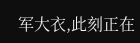军大衣,此刻正在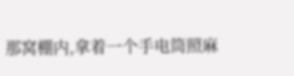那窝棚内,拿着一个手电筒照麻